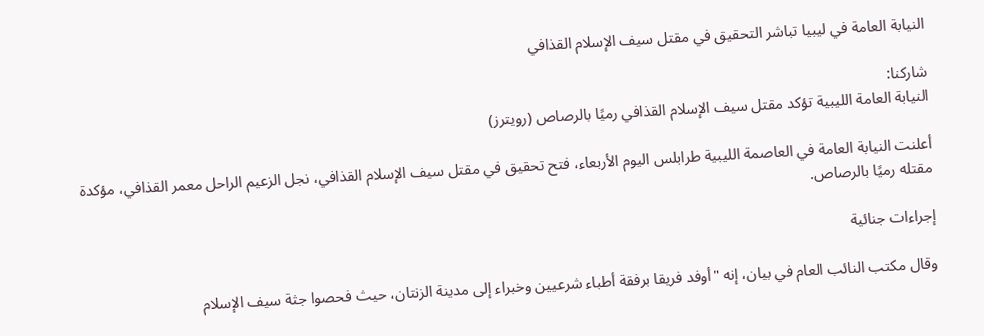النيابة العامة في ليبيا تباشر التحقيق في مقتل سيف الإسلام القذافي

شاركنا:
النيابة العامة الليبية تؤكد مقتل سيف الإسلام القذافي رميًا بالرصاص (رويترز)

أعلنت النيابة العامة في العاصمة الليبية طرابلس اليوم الأربعاء، فتح تحقيق في مقتل سيف الإسلام القذافي، نجل الزعيم الراحل معمر القذافي، مؤكدة مقتله رميًا بالرصاص.

إجراءات جنائية

وقال مكتب النائب العام في بيان، إنه "أوفد فريقا برفقة أطباء شرعيين وخبراء إلى مدينة الزنتان، حيث فحصوا جثة سيف الإسلام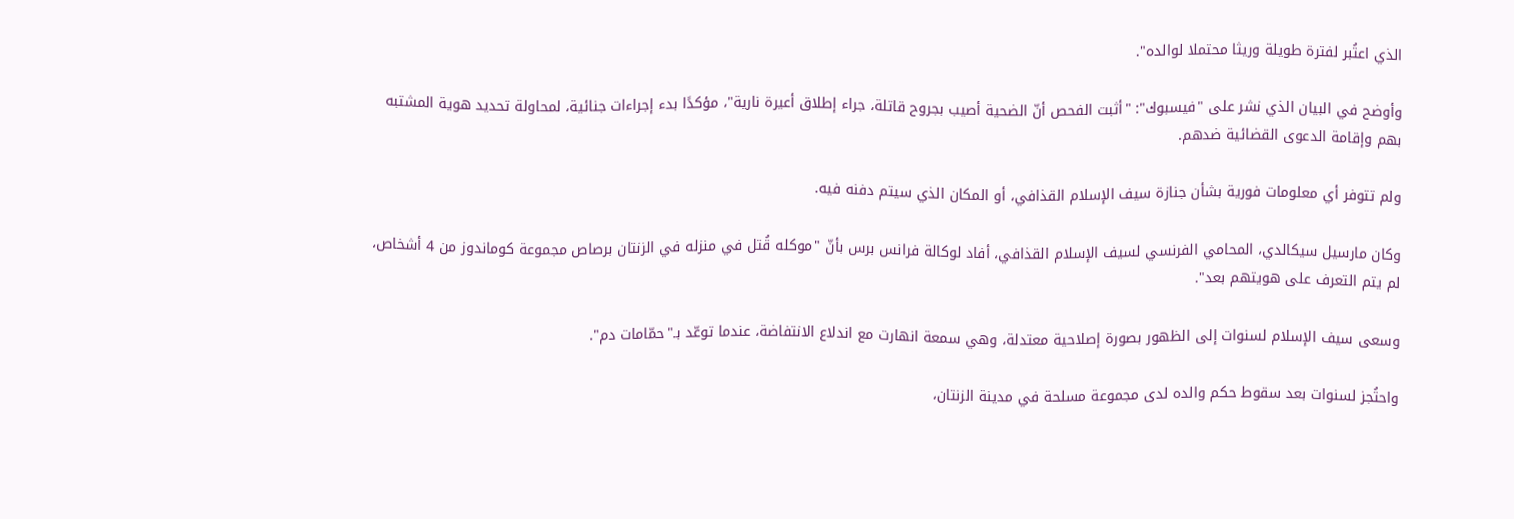الذي اعتُبر لفترة طويلة وريثا محتملا لوالده".

وأوضح في البيان الذي نشر على "فيسبوك": "أثبت الفحص أنّ الضحية أصيب بجروح قاتلة، جراء إطلاق أعيرة نارية"، مؤكدًا بدء إجراءات جنائية، لمحاولة تحديد هوية المشتبه بهم وإقامة الدعوى القضائية ضدهم.

ولم تتوفر أي معلومات فورية بشأن جنازة سيف الإسلام القذافي، أو المكان الذي سيتم دفنه فيه.

وكان مارسيل سيكالدي، المحامي الفرنسي لسيف الإسلام القذافي، أفاد لوكالة فرانس برس بأنّ "موكله قُتل في منزله في الزنتان برصاص مجموعة كوماندوز من 4 أشخاص، لم يتم التعرف على هويتهم بعد".

وسعى سيف الإسلام لسنوات إلى الظهور بصورة إصلاحية معتدلة، وهي سمعة انهارت مع اندلاع الانتفاضة، عندما توعّد بـ"حمّامات دم".

واحتُجز لسنوات بعد سقوط حكم والده لدى مجموعة مسلحة في مدينة الزنتان،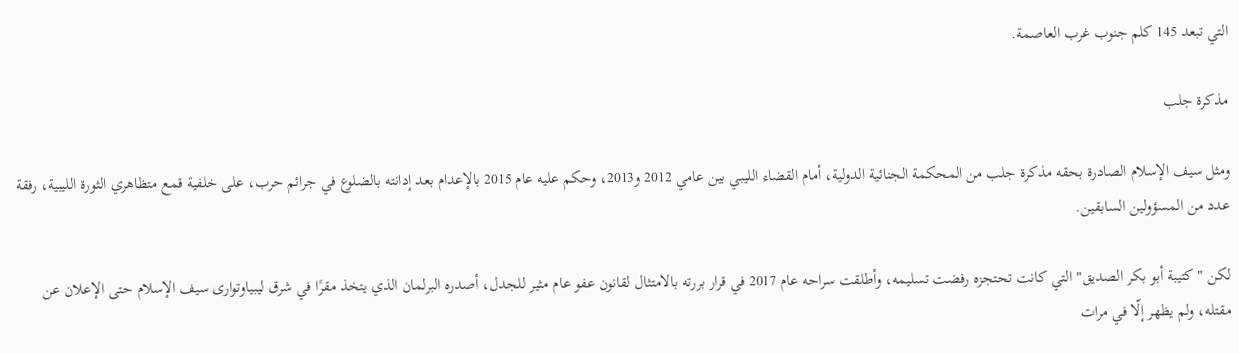التي تبعد 145 كلم جنوب غرب العاصمة.

مذكرة جلب

ومثل سيف الإسلام الصادرة بحقه مذكرة جلب من المحكمة الجنائية الدولية، أمام القضاء الليبي بين عامي 2012 و2013، وحكم عليه عام 2015 بالإعدام بعد إدانته بالضلوع في جرائم حرب، على خلفية قمع متظاهري الثورة الليبية، رفقة عدد من المسؤولين السابقين.

لكن "كتيبة أبو بكر الصديق" التي كانت تحتجزه رفضت تسليمه، وأطلقت سراحه عام 2017 في قرار بررته بالامتثال لقانون عفو عام مثير للجدل، أصدره البرلمان الذي يتخذ مقرًا في شرق ليبياوتوارى سيف الإسلام حتى الإعلان عن مقتله، ولم يظهر إلّا في مرات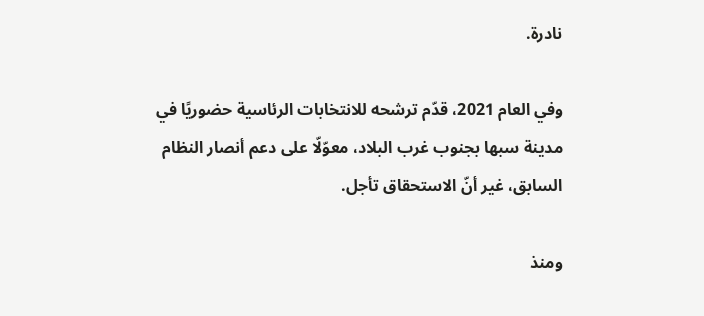نادرة.

وفي العام 2021، قدّم ترشحه للانتخابات الرئاسية حضوريًا في مدينة سبها بجنوب غرب البلاد، معوّلّا على دعم أنصار النظام السابق، غير أنّ الاستحقاق تأجل.

ومنذ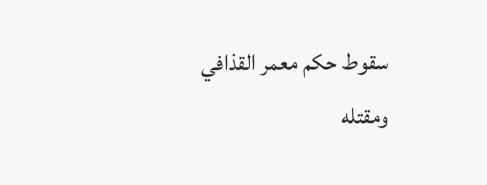سقوط حكم معمر القذافي ومقتله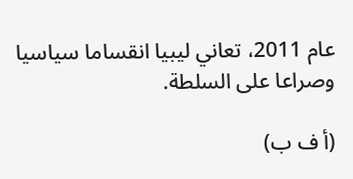عام 2011، تعاني ليبيا انقساما سياسيا وصراعا على السلطة.

(أ ف ب)